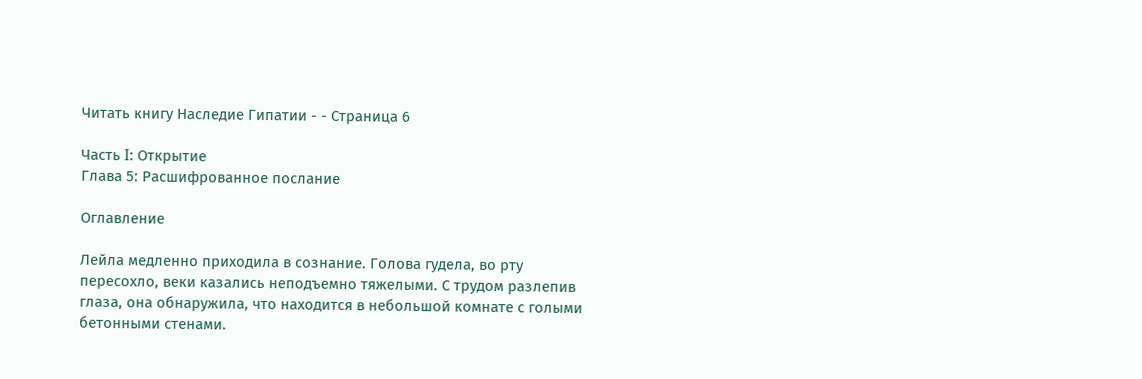Читать книгу Наследие Гипатии - - Страница 6

Часть I: Открытие
Глава 5: Расшифрованное послание

Оглавление

Лейла медленно приходила в сознание. Голова гудела, во рту пересохло, веки казались неподъемно тяжелыми. С трудом разлепив глаза, она обнаружила, что находится в небольшой комнате с голыми бетонными стенами.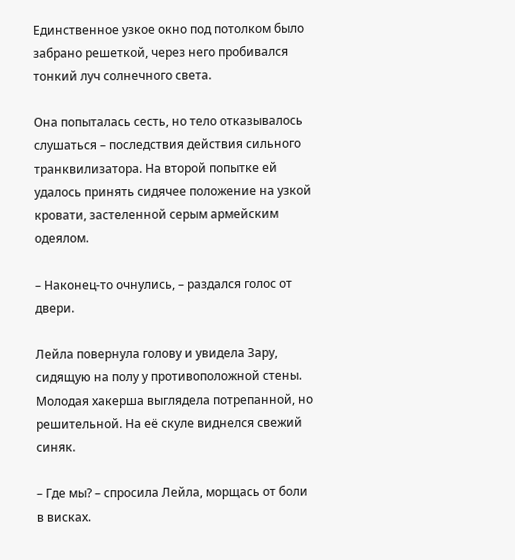Единственное узкое окно под потолком было забрано решеткой, через него пробивался тонкий луч солнечного света.

Она попыталась сесть, но тело отказывалось слушаться – последствия действия сильного транквилизатора. На второй попытке ей удалось принять сидячее положение на узкой кровати, застеленной серым армейским одеялом.

– Наконец-то очнулись, – раздался голос от двери.

Лейла повернула голову и увидела Зару, сидящую на полу у противоположной стены. Молодая хакерша выглядела потрепанной, но решительной. На её скуле виднелся свежий синяк.

– Где мы? – спросила Лейла, морщась от боли в висках.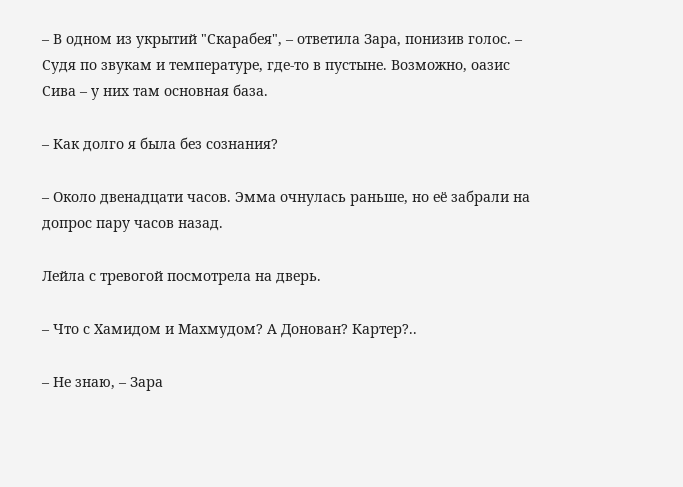– В одном из укрытий "Скарабея", – ответила Зара, понизив голос. – Судя по звукам и температуре, где-то в пустыне. Возможно, оазис Сива – у них там основная база.

– Как долго я была без сознания?

– Около двенадцати часов. Эмма очнулась раньше, но её забрали на допрос пару часов назад.

Лейла с тревогой посмотрела на дверь.

– Что с Хамидом и Махмудом? А Донован? Картер?..

– Не знаю, – Зара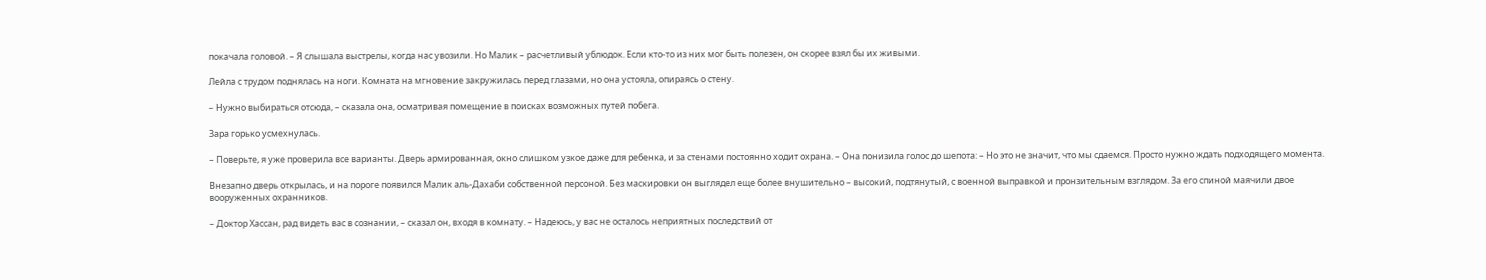покачала головой. – Я слышала выстрелы, когда нас увозили. Но Малик – расчетливый ублюдок. Если кто-то из них мог быть полезен, он скорее взял бы их живыми.

Лейла с трудом поднялась на ноги. Комната на мгновение закружилась перед глазами, но она устояла, опираясь о стену.

– Нужно выбираться отсюда, – сказала она, осматривая помещение в поисках возможных путей побега.

Зара горько усмехнулась.

– Поверьте, я уже проверила все варианты. Дверь армированная, окно слишком узкое даже для ребенка, и за стенами постоянно ходит охрана. – Она понизила голос до шепота: – Но это не значит, что мы сдаемся. Просто нужно ждать подходящего момента.

Внезапно дверь открылась, и на пороге появился Малик аль-Дахаби собственной персоной. Без маскировки он выглядел еще более внушительно – высокий, подтянутый, с военной выправкой и пронзительным взглядом. За его спиной маячили двое вооруженных охранников.

– Доктор Хассан, рад видеть вас в сознании, – сказал он, входя в комнату. – Надеюсь, у вас не осталось неприятных последствий от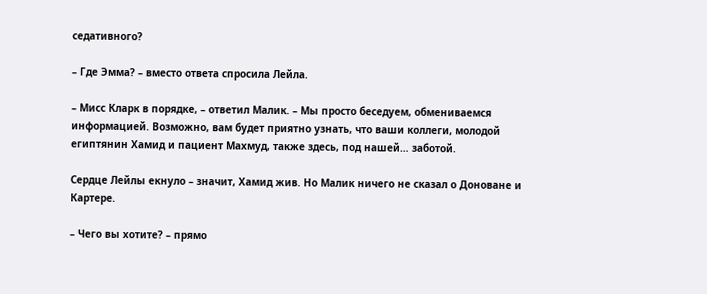седативного?

– Где Эмма? – вместо ответа спросила Лейла.

– Мисс Кларк в порядке, – ответил Малик. – Мы просто беседуем, обмениваемся информацией. Возможно, вам будет приятно узнать, что ваши коллеги, молодой египтянин Хамид и пациент Махмуд, также здесь, под нашей… заботой.

Сердце Лейлы екнуло – значит, Хамид жив. Но Малик ничего не сказал о Доноване и Картере.

– Чего вы хотите? – прямо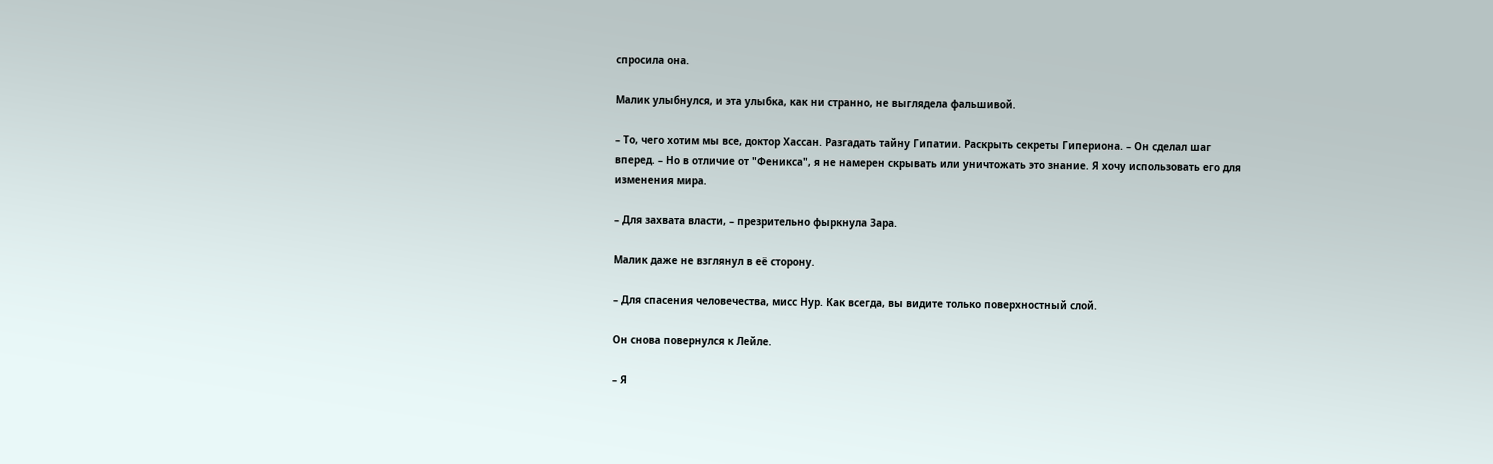спросила она.

Малик улыбнулся, и эта улыбка, как ни странно, не выглядела фальшивой.

– То, чего хотим мы все, доктор Хассан. Разгадать тайну Гипатии. Раскрыть секреты Гипериона. – Он сделал шаг вперед. – Но в отличие от "Феникса", я не намерен скрывать или уничтожать это знание. Я хочу использовать его для изменения мира.

– Для захвата власти, – презрительно фыркнула Зара.

Малик даже не взглянул в её сторону.

– Для спасения человечества, мисс Нур. Как всегда, вы видите только поверхностный слой.

Он снова повернулся к Лейле.

– Я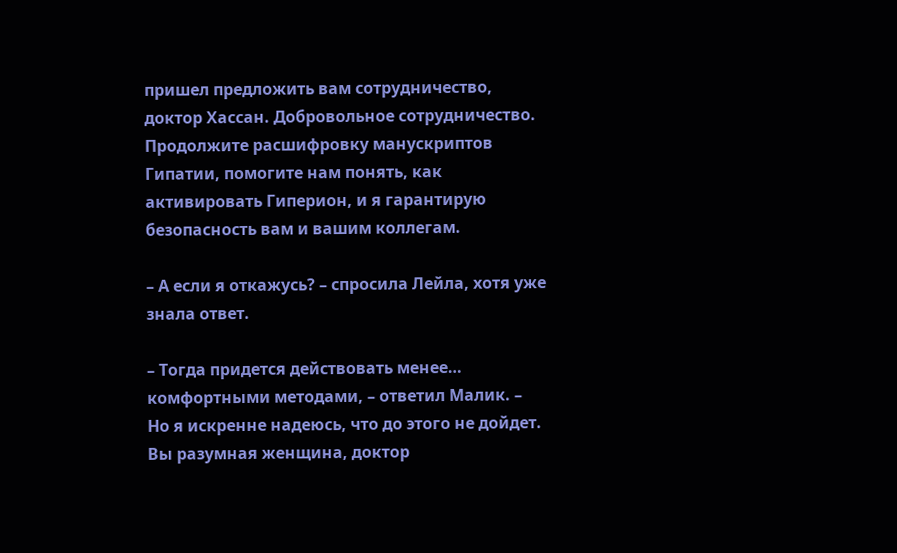пришел предложить вам сотрудничество, доктор Хассан. Добровольное сотрудничество. Продолжите расшифровку манускриптов Гипатии, помогите нам понять, как активировать Гиперион, и я гарантирую безопасность вам и вашим коллегам.

– А если я откажусь? – спросила Лейла, хотя уже знала ответ.

– Тогда придется действовать менее… комфортными методами, – ответил Малик. – Но я искренне надеюсь, что до этого не дойдет. Вы разумная женщина, доктор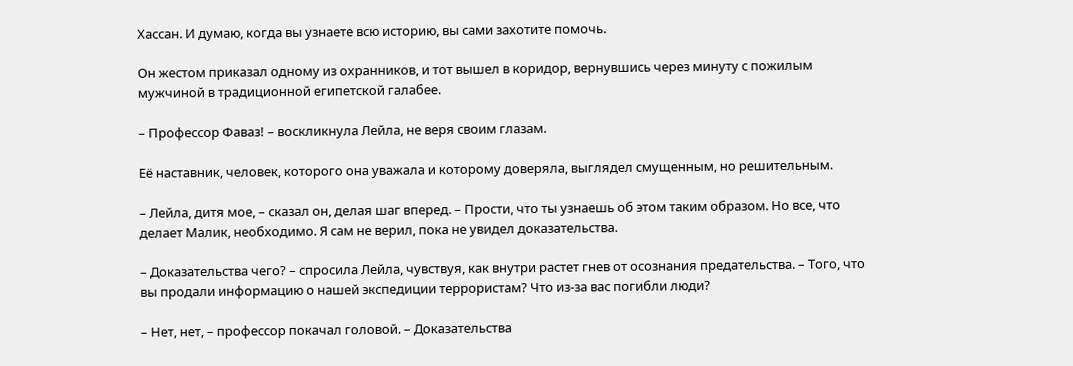Хассан. И думаю, когда вы узнаете всю историю, вы сами захотите помочь.

Он жестом приказал одному из охранников, и тот вышел в коридор, вернувшись через минуту с пожилым мужчиной в традиционной египетской галабее.

– Профессор Фаваз! – воскликнула Лейла, не веря своим глазам.

Её наставник, человек, которого она уважала и которому доверяла, выглядел смущенным, но решительным.

– Лейла, дитя мое, – сказал он, делая шаг вперед. – Прости, что ты узнаешь об этом таким образом. Но все, что делает Малик, необходимо. Я сам не верил, пока не увидел доказательства.

– Доказательства чего? – спросила Лейла, чувствуя, как внутри растет гнев от осознания предательства. – Того, что вы продали информацию о нашей экспедиции террористам? Что из-за вас погибли люди?

– Нет, нет, – профессор покачал головой. – Доказательства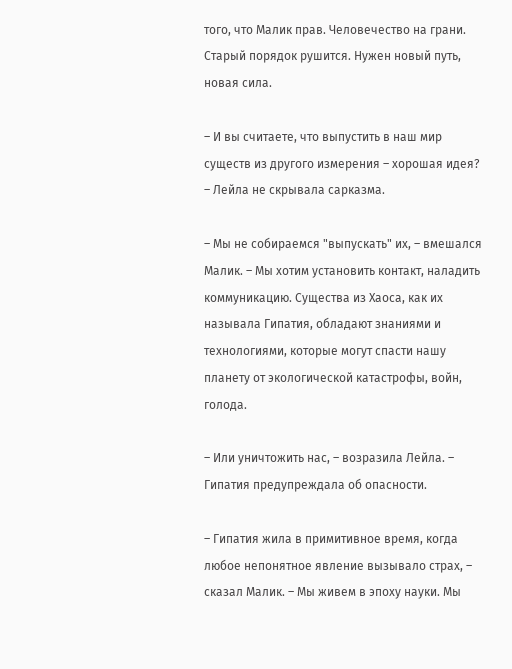того, что Малик прав. Человечество на грани. Старый порядок рушится. Нужен новый путь, новая сила.

– И вы считаете, что выпустить в наш мир существ из другого измерения – хорошая идея? – Лейла не скрывала сарказма.

– Мы не собираемся "выпускать" их, – вмешался Малик. – Мы хотим установить контакт, наладить коммуникацию. Существа из Хаоса, как их называла Гипатия, обладают знаниями и технологиями, которые могут спасти нашу планету от экологической катастрофы, войн, голода.

– Или уничтожить нас, – возразила Лейла. – Гипатия предупреждала об опасности.

– Гипатия жила в примитивное время, когда любое непонятное явление вызывало страх, – сказал Малик. – Мы живем в эпоху науки. Мы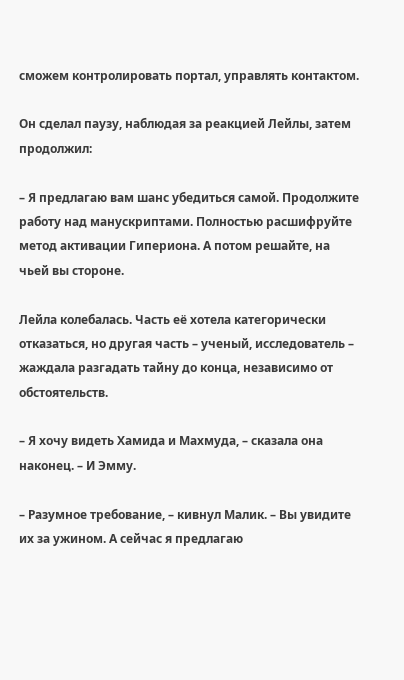сможем контролировать портал, управлять контактом.

Он сделал паузу, наблюдая за реакцией Лейлы, затем продолжил:

– Я предлагаю вам шанс убедиться самой. Продолжите работу над манускриптами. Полностью расшифруйте метод активации Гипериона. А потом решайте, на чьей вы стороне.

Лейла колебалась. Часть её хотела категорически отказаться, но другая часть – ученый, исследователь – жаждала разгадать тайну до конца, независимо от обстоятельств.

– Я хочу видеть Хамида и Махмуда, – сказала она наконец. – И Эмму.

– Разумное требование, – кивнул Малик. – Вы увидите их за ужином. А сейчас я предлагаю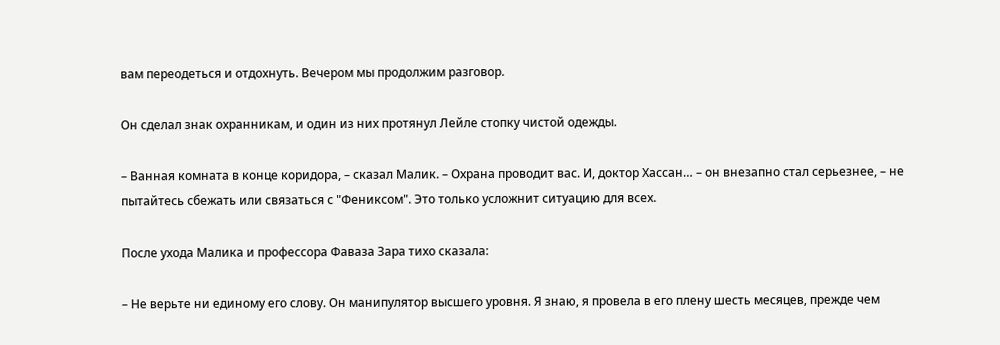вам переодеться и отдохнуть. Вечером мы продолжим разговор.

Он сделал знак охранникам, и один из них протянул Лейле стопку чистой одежды.

– Ванная комната в конце коридора, – сказал Малик. – Охрана проводит вас. И, доктор Хассан… – он внезапно стал серьезнее, – не пытайтесь сбежать или связаться с "Фениксом". Это только усложнит ситуацию для всех.

После ухода Малика и профессора Фаваза Зара тихо сказала:

– Не верьте ни единому его слову. Он манипулятор высшего уровня. Я знаю, я провела в его плену шесть месяцев, прежде чем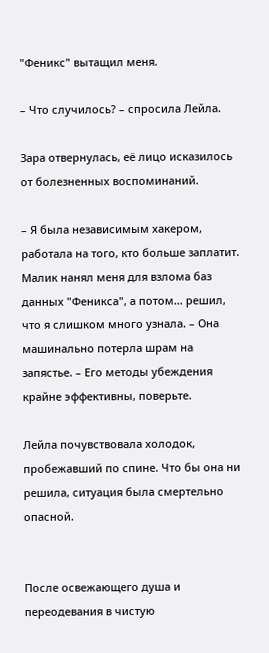"Феникс" вытащил меня.

– Что случилось? – спросила Лейла.

Зара отвернулась, её лицо исказилось от болезненных воспоминаний.

– Я была независимым хакером, работала на того, кто больше заплатит. Малик нанял меня для взлома баз данных "Феникса", а потом… решил, что я слишком много узнала. – Она машинально потерла шрам на запястье. – Его методы убеждения крайне эффективны, поверьте.

Лейла почувствовала холодок, пробежавший по спине. Что бы она ни решила, ситуация была смертельно опасной.


После освежающего душа и переодевания в чистую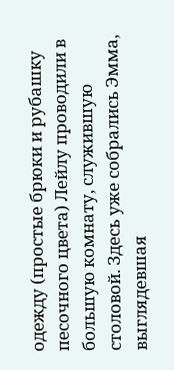одежду (простые брюки и рубашку песочного цвета) Лейлу проводили в большую комнату, служившую столовой. Здесь уже собрались Эмма, выглядевшая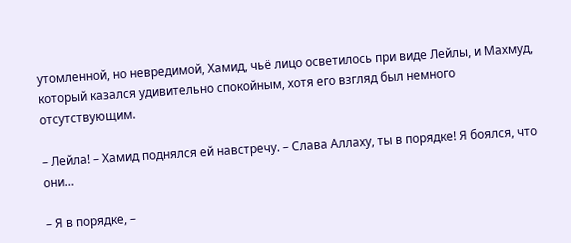утомленной, но невредимой, Хамид, чьё лицо осветилось при виде Лейлы, и Махмуд, который казался удивительно спокойным, хотя его взгляд был немного отсутствующим.

– Лейла! – Хамид поднялся ей навстречу. – Слава Аллаху, ты в порядке! Я боялся, что они…

– Я в порядке, –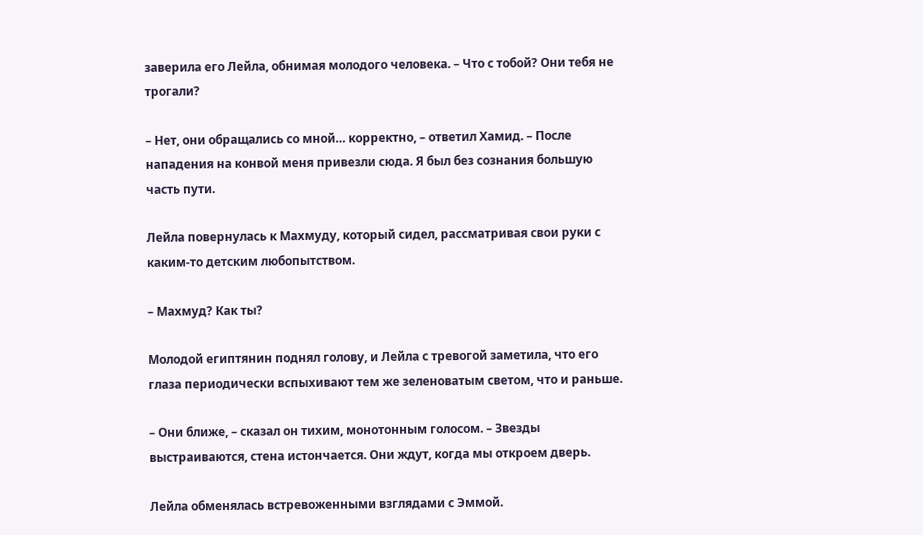заверила его Лейла, обнимая молодого человека. – Что с тобой? Они тебя не трогали?

– Нет, они обращались со мной… корректно, – ответил Хамид. – После нападения на конвой меня привезли сюда. Я был без сознания большую часть пути.

Лейла повернулась к Махмуду, который сидел, рассматривая свои руки с каким-то детским любопытством.

– Махмуд? Как ты?

Молодой египтянин поднял голову, и Лейла с тревогой заметила, что его глаза периодически вспыхивают тем же зеленоватым светом, что и раньше.

– Они ближе, – сказал он тихим, монотонным голосом. – Звезды выстраиваются, стена истончается. Они ждут, когда мы откроем дверь.

Лейла обменялась встревоженными взглядами с Эммой.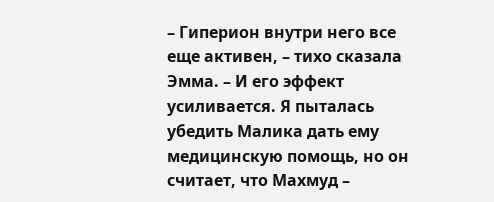– Гиперион внутри него все еще активен, – тихо сказала Эмма. – И его эффект усиливается. Я пыталась убедить Малика дать ему медицинскую помощь, но он считает, что Махмуд –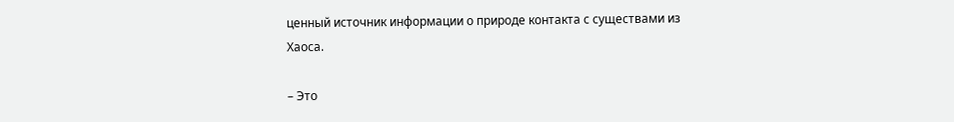ценный источник информации о природе контакта с существами из Хаоса.

– Это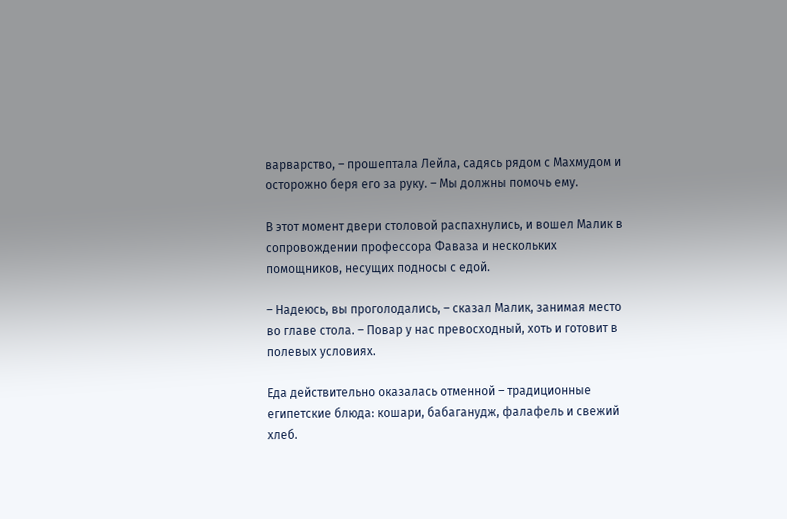варварство, – прошептала Лейла, садясь рядом с Махмудом и осторожно беря его за руку. – Мы должны помочь ему.

В этот момент двери столовой распахнулись, и вошел Малик в сопровождении профессора Фаваза и нескольких помощников, несущих подносы с едой.

– Надеюсь, вы проголодались, – сказал Малик, занимая место во главе стола. – Повар у нас превосходный, хоть и готовит в полевых условиях.

Еда действительно оказалась отменной – традиционные египетские блюда: кошари, бабаганудж, фалафель и свежий хлеб.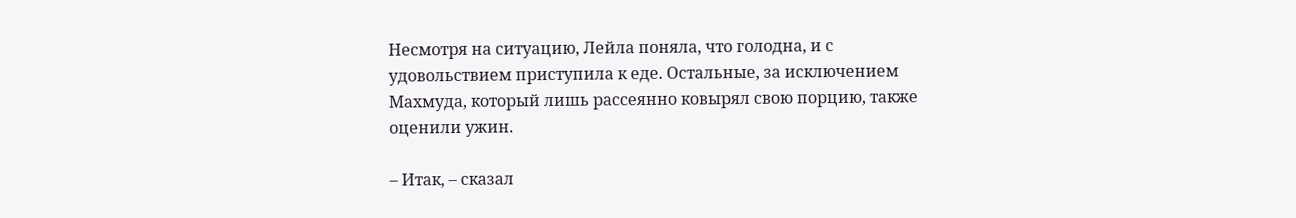Несмотря на ситуацию, Лейла поняла, что голодна, и с удовольствием приступила к еде. Остальные, за исключением Махмуда, который лишь рассеянно ковырял свою порцию, также оценили ужин.

– Итак, – сказал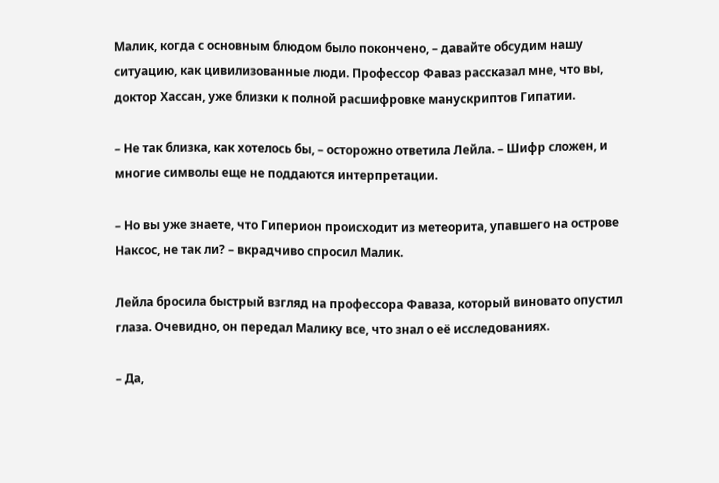Малик, когда с основным блюдом было покончено, – давайте обсудим нашу ситуацию, как цивилизованные люди. Профессор Фаваз рассказал мне, что вы, доктор Хассан, уже близки к полной расшифровке манускриптов Гипатии.

– Не так близка, как хотелось бы, – осторожно ответила Лейла. – Шифр сложен, и многие символы еще не поддаются интерпретации.

– Но вы уже знаете, что Гиперион происходит из метеорита, упавшего на острове Наксос, не так ли? – вкрадчиво спросил Малик.

Лейла бросила быстрый взгляд на профессора Фаваза, который виновато опустил глаза. Очевидно, он передал Малику все, что знал о её исследованиях.

– Да,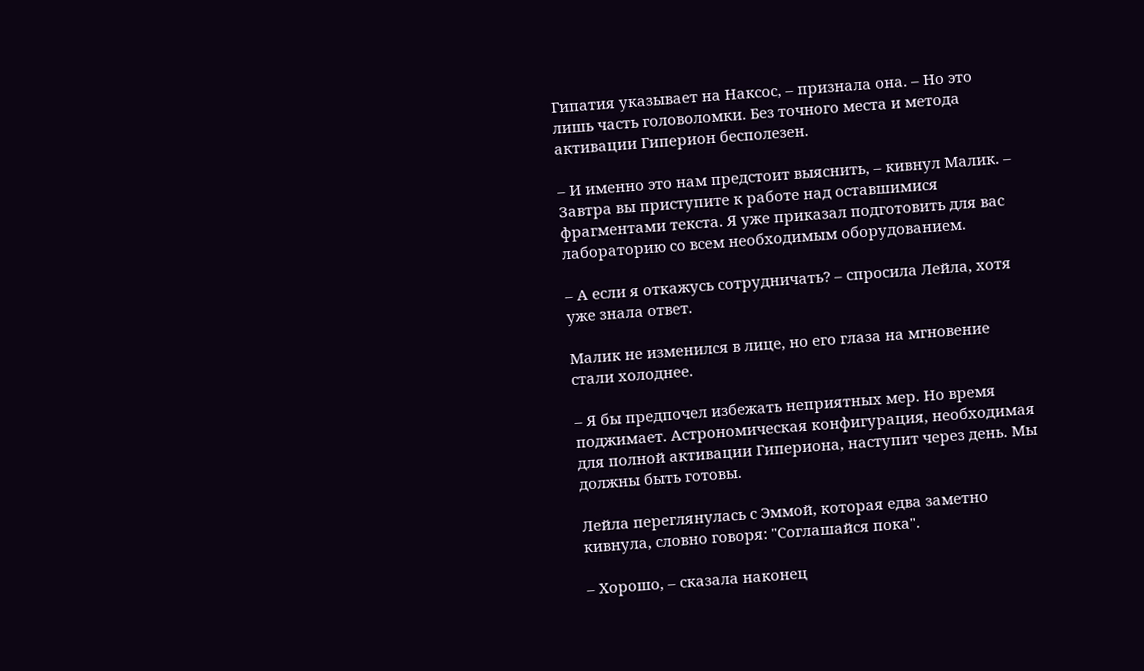Гипатия указывает на Наксос, – признала она. – Но это лишь часть головоломки. Без точного места и метода активации Гиперион бесполезен.

– И именно это нам предстоит выяснить, – кивнул Малик. – Завтра вы приступите к работе над оставшимися фрагментами текста. Я уже приказал подготовить для вас лабораторию со всем необходимым оборудованием.

– А если я откажусь сотрудничать? – спросила Лейла, хотя уже знала ответ.

Малик не изменился в лице, но его глаза на мгновение стали холоднее.

– Я бы предпочел избежать неприятных мер. Но время поджимает. Астрономическая конфигурация, необходимая для полной активации Гипериона, наступит через день. Мы должны быть готовы.

Лейла переглянулась с Эммой, которая едва заметно кивнула, словно говоря: "Соглашайся пока".

– Хорошо, – сказала наконец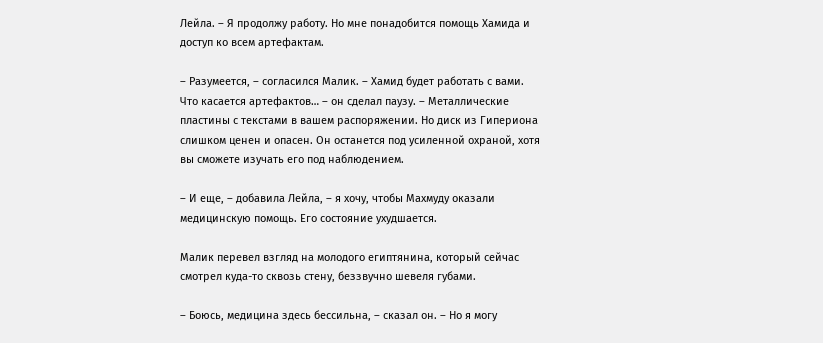Лейла. – Я продолжу работу. Но мне понадобится помощь Хамида и доступ ко всем артефактам.

– Разумеется, – согласился Малик. – Хамид будет работать с вами. Что касается артефактов… – он сделал паузу. – Металлические пластины с текстами в вашем распоряжении. Но диск из Гипериона слишком ценен и опасен. Он останется под усиленной охраной, хотя вы сможете изучать его под наблюдением.

– И еще, – добавила Лейла, – я хочу, чтобы Махмуду оказали медицинскую помощь. Его состояние ухудшается.

Малик перевел взгляд на молодого египтянина, который сейчас смотрел куда-то сквозь стену, беззвучно шевеля губами.

– Боюсь, медицина здесь бессильна, – сказал он. – Но я могу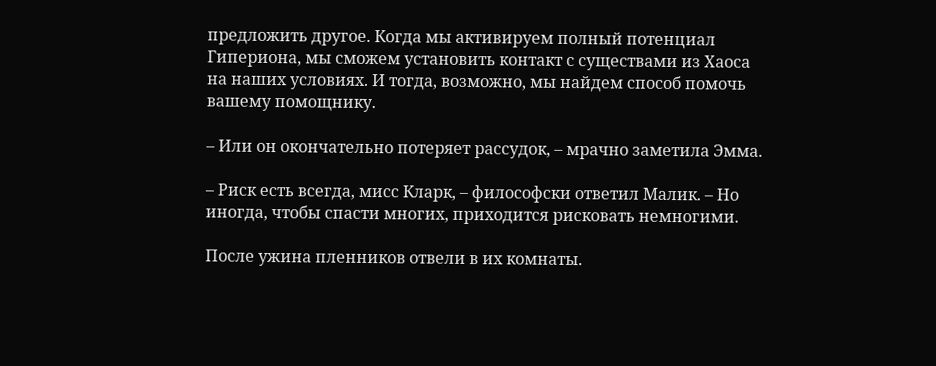предложить другое. Когда мы активируем полный потенциал Гипериона, мы сможем установить контакт с существами из Хаоса на наших условиях. И тогда, возможно, мы найдем способ помочь вашему помощнику.

– Или он окончательно потеряет рассудок, – мрачно заметила Эмма.

– Риск есть всегда, мисс Кларк, – философски ответил Малик. – Но иногда, чтобы спасти многих, приходится рисковать немногими.

После ужина пленников отвели в их комнаты.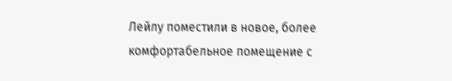Лейлу поместили в новое, более комфортабельное помещение с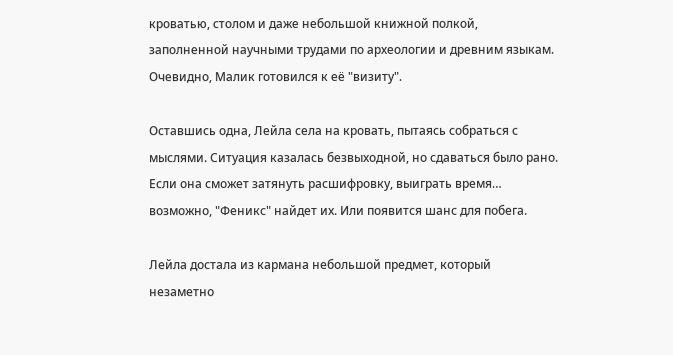кроватью, столом и даже небольшой книжной полкой, заполненной научными трудами по археологии и древним языкам. Очевидно, Малик готовился к её "визиту".

Оставшись одна, Лейла села на кровать, пытаясь собраться с мыслями. Ситуация казалась безвыходной, но сдаваться было рано. Если она сможет затянуть расшифровку, выиграть время… возможно, "Феникс" найдет их. Или появится шанс для побега.

Лейла достала из кармана небольшой предмет, который незаметно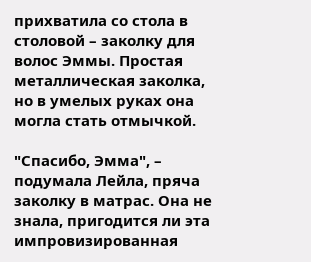прихватила со стола в столовой – заколку для волос Эммы. Простая металлическая заколка, но в умелых руках она могла стать отмычкой.

"Спасибо, Эмма", – подумала Лейла, пряча заколку в матрас. Она не знала, пригодится ли эта импровизированная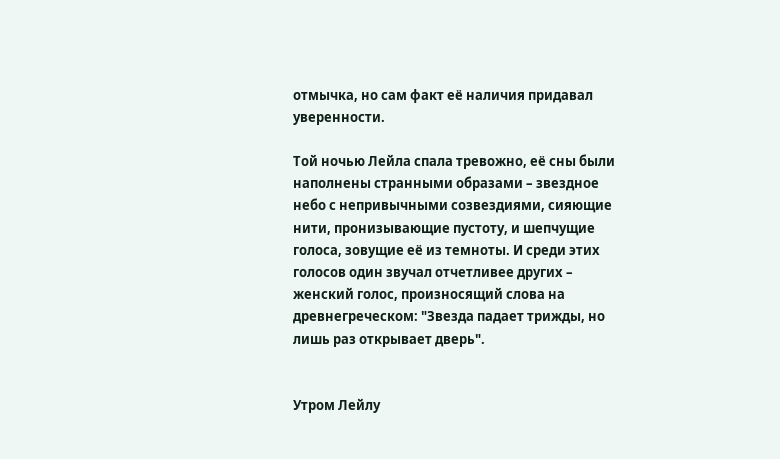отмычка, но сам факт её наличия придавал уверенности.

Той ночью Лейла спала тревожно, её сны были наполнены странными образами – звездное небо с непривычными созвездиями, сияющие нити, пронизывающие пустоту, и шепчущие голоса, зовущие её из темноты. И среди этих голосов один звучал отчетливее других – женский голос, произносящий слова на древнегреческом: "Звезда падает трижды, но лишь раз открывает дверь".


Утром Лейлу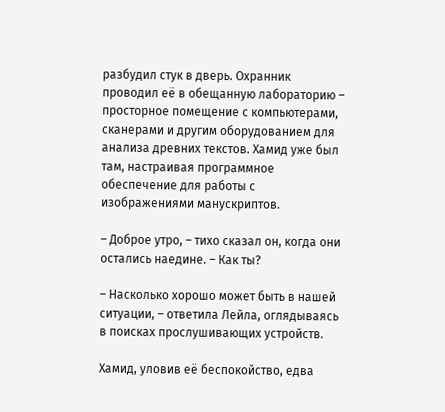разбудил стук в дверь. Охранник проводил её в обещанную лабораторию – просторное помещение с компьютерами, сканерами и другим оборудованием для анализа древних текстов. Хамид уже был там, настраивая программное обеспечение для работы с изображениями манускриптов.

– Доброе утро, – тихо сказал он, когда они остались наедине. – Как ты?

– Насколько хорошо может быть в нашей ситуации, – ответила Лейла, оглядываясь в поисках прослушивающих устройств.

Хамид, уловив её беспокойство, едва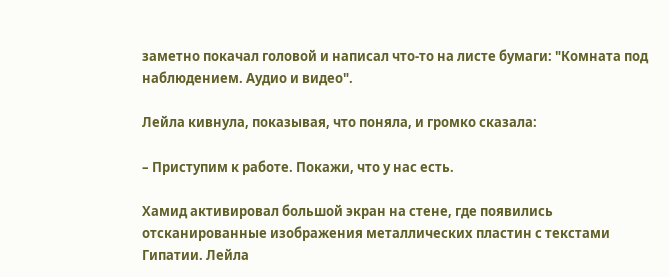заметно покачал головой и написал что-то на листе бумаги: "Комната под наблюдением. Аудио и видео".

Лейла кивнула, показывая, что поняла, и громко сказала:

– Приступим к работе. Покажи, что у нас есть.

Хамид активировал большой экран на стене, где появились отсканированные изображения металлических пластин с текстами Гипатии. Лейла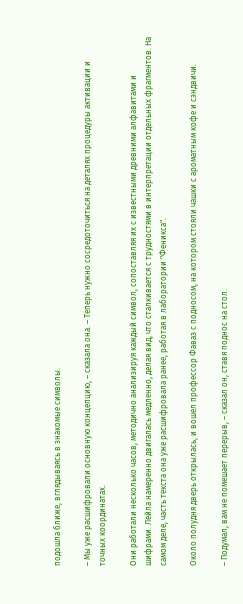подошла ближе, вглядываясь в знакомые символы.

– Мы уже расшифровали основную концепцию, – сказала она. – Теперь нужно сосредоточиться на деталях процедуры активации и точных координатах.

Они работали несколько часов, методично анализируя каждый символ, сопоставляя их с известными древними алфавитами и шифрами. Лейла намеренно двигалась медленно, делая вид, что сталкивается с трудностями в интерпретации отдельных фрагментов. На самом деле, часть текста она уже расшифровала ранее, работая в лаборатории "Феникса".

Около полудня дверь открылась, и вошел профессор Фаваз с подносом, на котором стояли чашки с ароматным кофе и сэндвичи.

– Подумал, вам не помешает перерыв, – сказал он, ставя поднос на стол.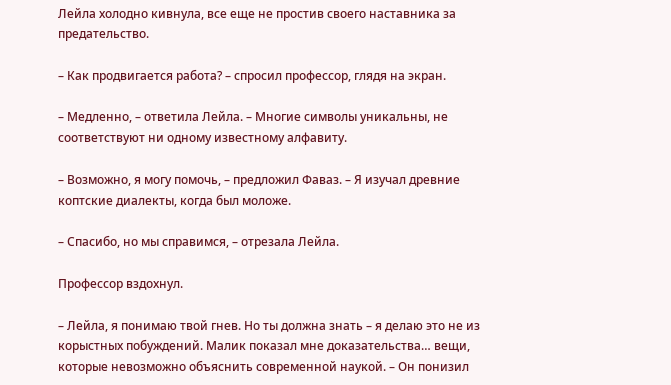Лейла холодно кивнула, все еще не простив своего наставника за предательство.

– Как продвигается работа? – спросил профессор, глядя на экран.

– Медленно, – ответила Лейла. – Многие символы уникальны, не соответствуют ни одному известному алфавиту.

– Возможно, я могу помочь, – предложил Фаваз. – Я изучал древние коптские диалекты, когда был моложе.

– Спасибо, но мы справимся, – отрезала Лейла.

Профессор вздохнул.

– Лейла, я понимаю твой гнев. Но ты должна знать – я делаю это не из корыстных побуждений. Малик показал мне доказательства… вещи, которые невозможно объяснить современной наукой. – Он понизил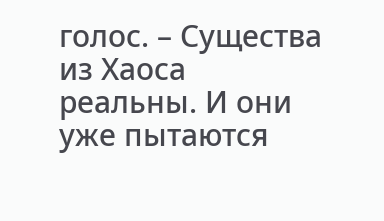голос. – Существа из Хаоса реальны. И они уже пытаются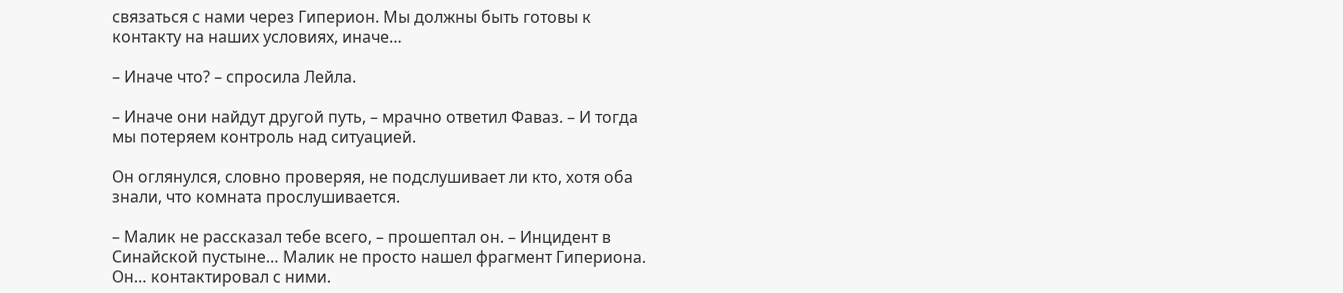связаться с нами через Гиперион. Мы должны быть готовы к контакту на наших условиях, иначе…

– Иначе что? – спросила Лейла.

– Иначе они найдут другой путь, – мрачно ответил Фаваз. – И тогда мы потеряем контроль над ситуацией.

Он оглянулся, словно проверяя, не подслушивает ли кто, хотя оба знали, что комната прослушивается.

– Малик не рассказал тебе всего, – прошептал он. – Инцидент в Синайской пустыне… Малик не просто нашел фрагмент Гипериона. Он… контактировал с ними.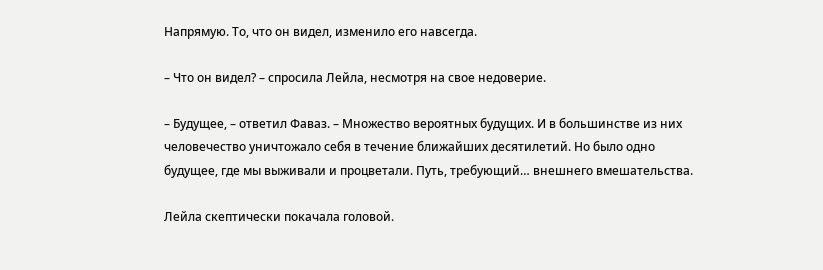Напрямую. То, что он видел, изменило его навсегда.

– Что он видел? – спросила Лейла, несмотря на свое недоверие.

– Будущее, – ответил Фаваз. – Множество вероятных будущих. И в большинстве из них человечество уничтожало себя в течение ближайших десятилетий. Но было одно будущее, где мы выживали и процветали. Путь, требующий… внешнего вмешательства.

Лейла скептически покачала головой.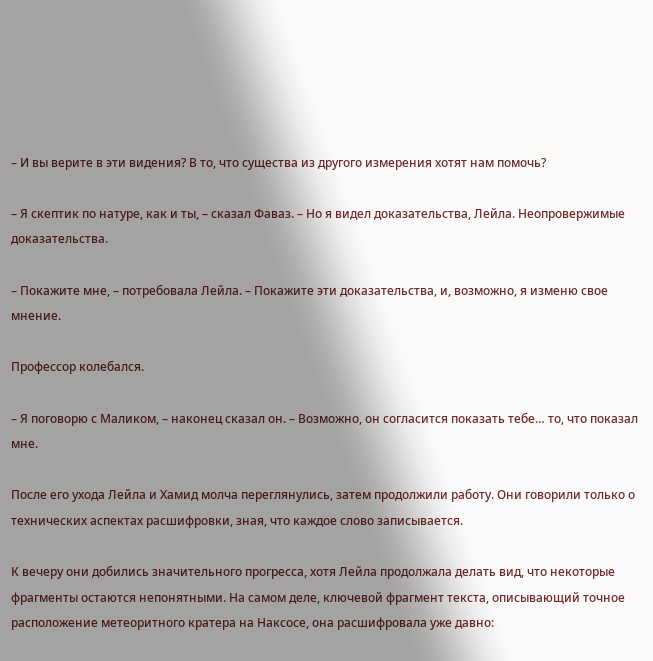– И вы верите в эти видения? В то, что существа из другого измерения хотят нам помочь?

– Я скептик по натуре, как и ты, – сказал Фаваз. – Но я видел доказательства, Лейла. Неопровержимые доказательства.

– Покажите мне, – потребовала Лейла. – Покажите эти доказательства, и, возможно, я изменю свое мнение.

Профессор колебался.

– Я поговорю с Маликом, – наконец сказал он. – Возможно, он согласится показать тебе… то, что показал мне.

После его ухода Лейла и Хамид молча переглянулись, затем продолжили работу. Они говорили только о технических аспектах расшифровки, зная, что каждое слово записывается.

К вечеру они добились значительного прогресса, хотя Лейла продолжала делать вид, что некоторые фрагменты остаются непонятными. На самом деле, ключевой фрагмент текста, описывающий точное расположение метеоритного кратера на Наксосе, она расшифровала уже давно: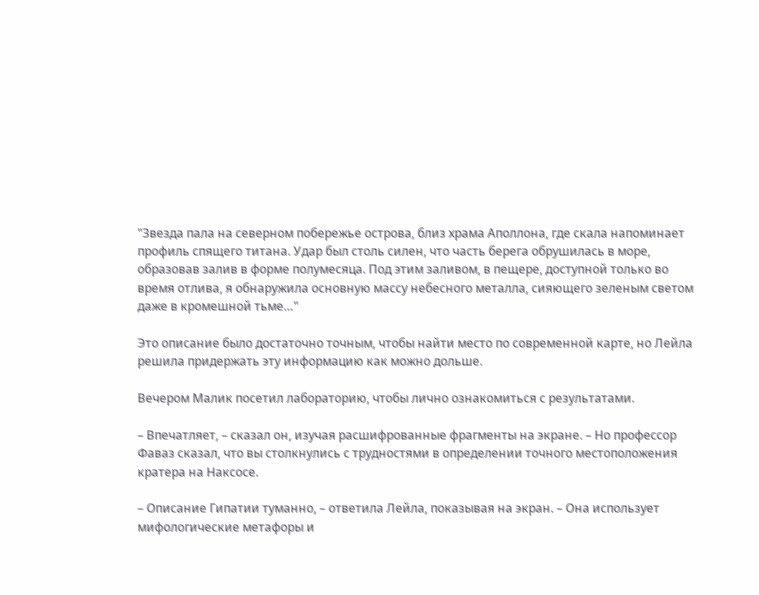"Звезда пала на северном побережье острова, близ храма Аполлона, где скала напоминает профиль спящего титана. Удар был столь силен, что часть берега обрушилась в море, образовав залив в форме полумесяца. Под этим заливом, в пещере, доступной только во время отлива, я обнаружила основную массу небесного металла, сияющего зеленым светом даже в кромешной тьме…"

Это описание было достаточно точным, чтобы найти место по современной карте, но Лейла решила придержать эту информацию как можно дольше.

Вечером Малик посетил лабораторию, чтобы лично ознакомиться с результатами.

– Впечатляет, – сказал он, изучая расшифрованные фрагменты на экране. – Но профессор Фаваз сказал, что вы столкнулись с трудностями в определении точного местоположения кратера на Наксосе.

– Описание Гипатии туманно, – ответила Лейла, показывая на экран. – Она использует мифологические метафоры и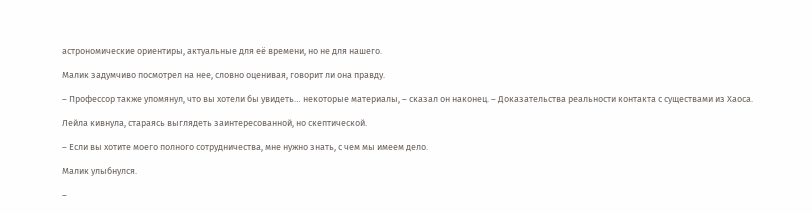астрономические ориентиры, актуальные для её времени, но не для нашего.

Малик задумчиво посмотрел на нее, словно оценивая, говорит ли она правду.

– Профессор также упомянул, что вы хотели бы увидеть… некоторые материалы, – сказал он наконец. – Доказательства реальности контакта с существами из Хаоса.

Лейла кивнула, стараясь выглядеть заинтересованной, но скептической.

– Если вы хотите моего полного сотрудничества, мне нужно знать, с чем мы имеем дело.

Малик улыбнулся.

–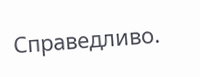Справедливо.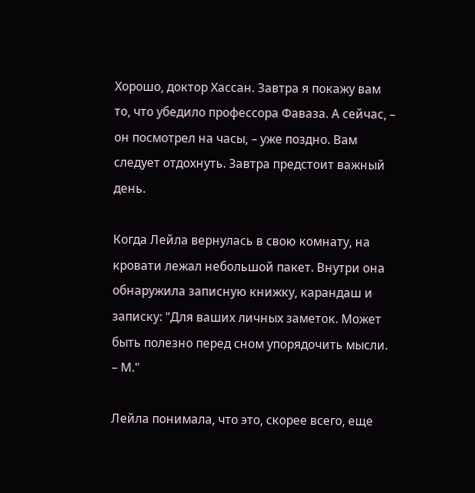Хорошо, доктор Хассан. Завтра я покажу вам то, что убедило профессора Фаваза. А сейчас, – он посмотрел на часы, – уже поздно. Вам следует отдохнуть. Завтра предстоит важный день.

Когда Лейла вернулась в свою комнату, на кровати лежал небольшой пакет. Внутри она обнаружила записную книжку, карандаш и записку: "Для ваших личных заметок. Может быть полезно перед сном упорядочить мысли. – М."

Лейла понимала, что это, скорее всего, еще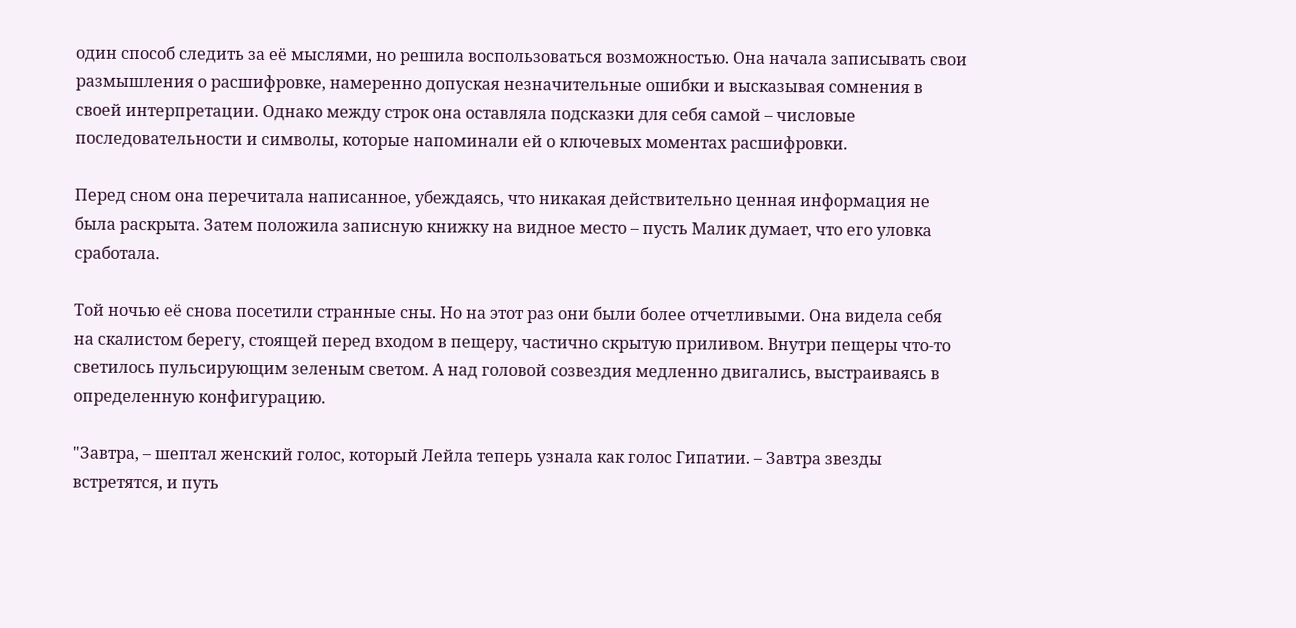один способ следить за её мыслями, но решила воспользоваться возможностью. Она начала записывать свои размышления о расшифровке, намеренно допуская незначительные ошибки и высказывая сомнения в своей интерпретации. Однако между строк она оставляла подсказки для себя самой – числовые последовательности и символы, которые напоминали ей о ключевых моментах расшифровки.

Перед сном она перечитала написанное, убеждаясь, что никакая действительно ценная информация не была раскрыта. Затем положила записную книжку на видное место – пусть Малик думает, что его уловка сработала.

Той ночью её снова посетили странные сны. Но на этот раз они были более отчетливыми. Она видела себя на скалистом берегу, стоящей перед входом в пещеру, частично скрытую приливом. Внутри пещеры что-то светилось пульсирующим зеленым светом. А над головой созвездия медленно двигались, выстраиваясь в определенную конфигурацию.

"Завтра, – шептал женский голос, который Лейла теперь узнала как голос Гипатии. – Завтра звезды встретятся, и путь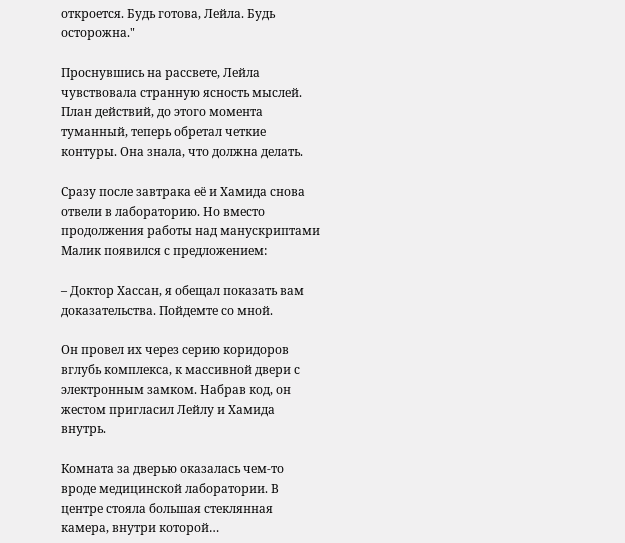откроется. Будь готова, Лейла. Будь осторожна."

Проснувшись на рассвете, Лейла чувствовала странную ясность мыслей. План действий, до этого момента туманный, теперь обретал четкие контуры. Она знала, что должна делать.

Сразу после завтрака её и Хамида снова отвели в лабораторию. Но вместо продолжения работы над манускриптами Малик появился с предложением:

– Доктор Хассан, я обещал показать вам доказательства. Пойдемте со мной.

Он провел их через серию коридоров вглубь комплекса, к массивной двери с электронным замком. Набрав код, он жестом пригласил Лейлу и Хамида внутрь.

Комната за дверью оказалась чем-то вроде медицинской лаборатории. В центре стояла большая стеклянная камера, внутри которой…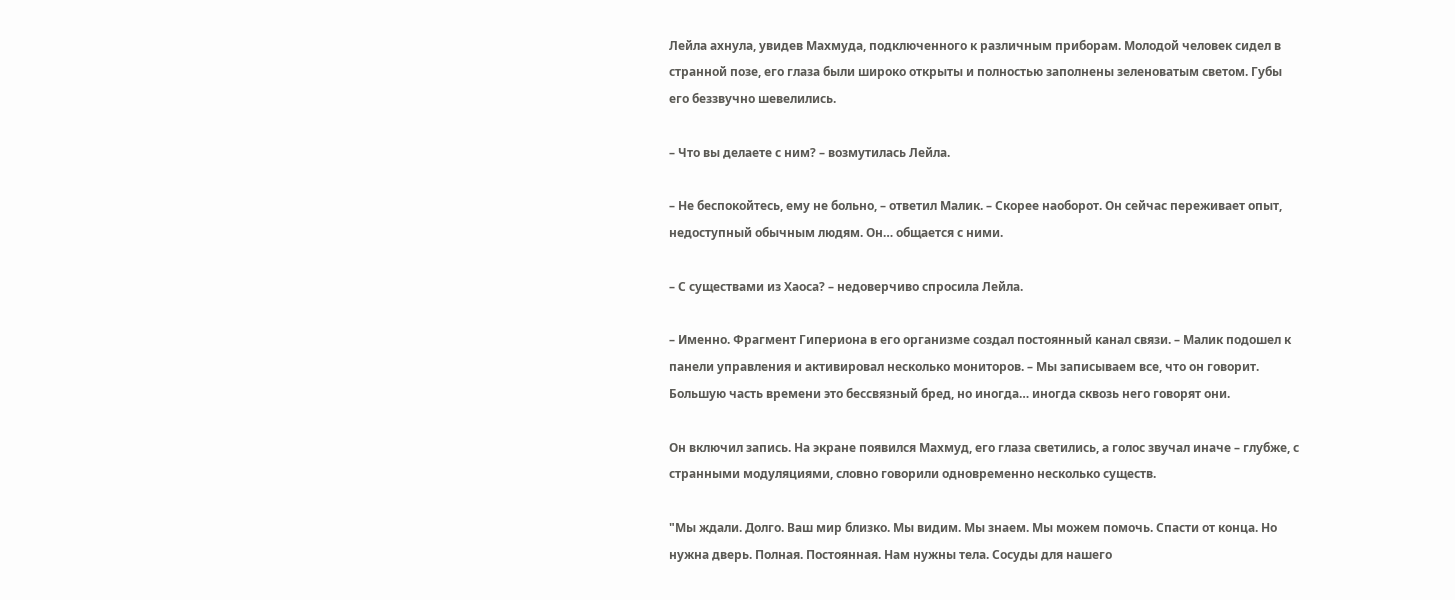Лейла ахнула, увидев Махмуда, подключенного к различным приборам. Молодой человек сидел в странной позе, его глаза были широко открыты и полностью заполнены зеленоватым светом. Губы его беззвучно шевелились.

– Что вы делаете с ним? – возмутилась Лейла.

– Не беспокойтесь, ему не больно, – ответил Малик. – Скорее наоборот. Он сейчас переживает опыт, недоступный обычным людям. Он… общается с ними.

– С существами из Хаоса? – недоверчиво спросила Лейла.

– Именно. Фрагмент Гипериона в его организме создал постоянный канал связи. – Малик подошел к панели управления и активировал несколько мониторов. – Мы записываем все, что он говорит. Большую часть времени это бессвязный бред, но иногда… иногда сквозь него говорят они.

Он включил запись. На экране появился Махмуд, его глаза светились, а голос звучал иначе – глубже, с странными модуляциями, словно говорили одновременно несколько существ.

"Мы ждали. Долго. Ваш мир близко. Мы видим. Мы знаем. Мы можем помочь. Спасти от конца. Но нужна дверь. Полная. Постоянная. Нам нужны тела. Сосуды для нашего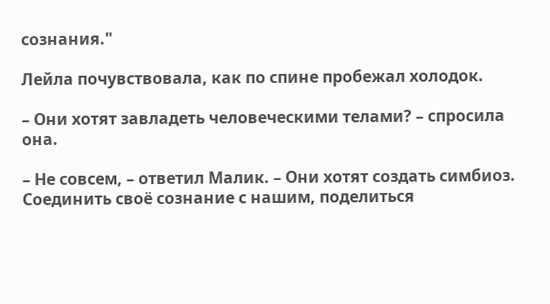сознания."

Лейла почувствовала, как по спине пробежал холодок.

– Они хотят завладеть человеческими телами? – спросила она.

– Не совсем, – ответил Малик. – Они хотят создать симбиоз. Соединить своё сознание с нашим, поделиться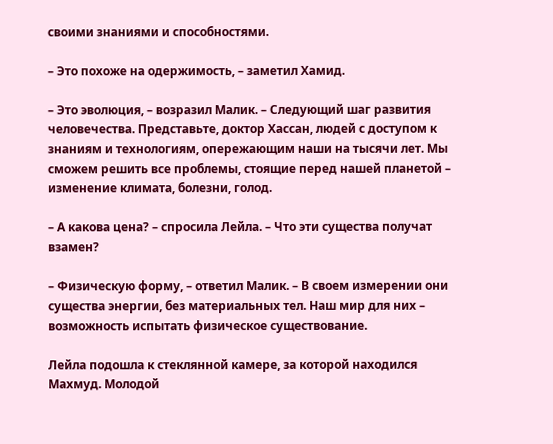своими знаниями и способностями.

– Это похоже на одержимость, – заметил Хамид.

– Это эволюция, – возразил Малик. – Следующий шаг развития человечества. Представьте, доктор Хассан, людей с доступом к знаниям и технологиям, опережающим наши на тысячи лет. Мы сможем решить все проблемы, стоящие перед нашей планетой – изменение климата, болезни, голод.

– А какова цена? – спросила Лейла. – Что эти существа получат взамен?

– Физическую форму, – ответил Малик. – В своем измерении они существа энергии, без материальных тел. Наш мир для них – возможность испытать физическое существование.

Лейла подошла к стеклянной камере, за которой находился Махмуд. Молодой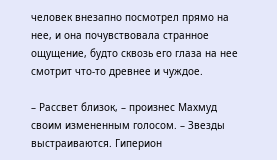человек внезапно посмотрел прямо на нее, и она почувствовала странное ощущение, будто сквозь его глаза на нее смотрит что-то древнее и чуждое.

– Рассвет близок, – произнес Махмуд своим измененным голосом. – Звезды выстраиваются. Гиперион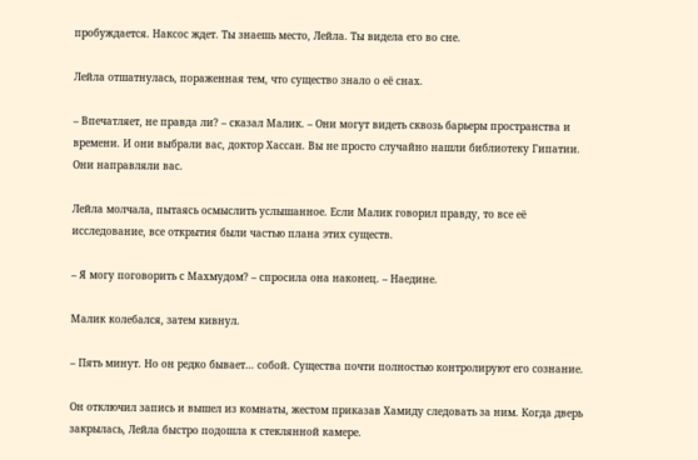пробуждается. Наксос ждет. Ты знаешь место, Лейла. Ты видела его во сне.

Лейла отшатнулась, пораженная тем, что существо знало о её снах.

– Впечатляет, не правда ли? – сказал Малик. – Они могут видеть сквозь барьеры пространства и времени. И они выбрали вас, доктор Хассан. Вы не просто случайно нашли библиотеку Гипатии. Они направляли вас.

Лейла молчала, пытаясь осмыслить услышанное. Если Малик говорил правду, то все её исследование, все открытия были частью плана этих существ.

– Я могу поговорить с Махмудом? – спросила она наконец. – Наедине.

Малик колебался, затем кивнул.

– Пять минут. Но он редко бывает… собой. Существа почти полностью контролируют его сознание.

Он отключил запись и вышел из комнаты, жестом приказав Хамиду следовать за ним. Когда дверь закрылась, Лейла быстро подошла к стеклянной камере.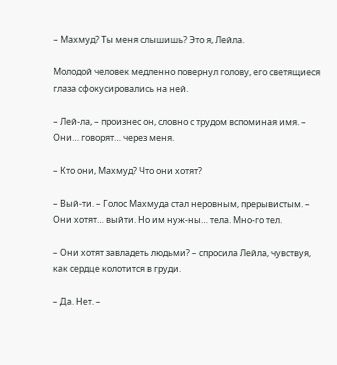– Махмуд? Ты меня слышишь? Это я, Лейла.

Молодой человек медленно повернул голову, его светящиеся глаза сфокусировались на ней.

– Лей-ла, – произнес он, словно с трудом вспоминая имя. – Они… говорят… через меня.

– Кто они, Махмуд? Что они хотят?

– Вый-ти. – Голос Махмуда стал неровным, прерывистым. – Они хотят… выйти. Но им нуж-ны… тела. Мно-го тел.

– Они хотят завладеть людьми? – спросила Лейла, чувствуя, как сердце колотится в груди.

– Да. Нет. –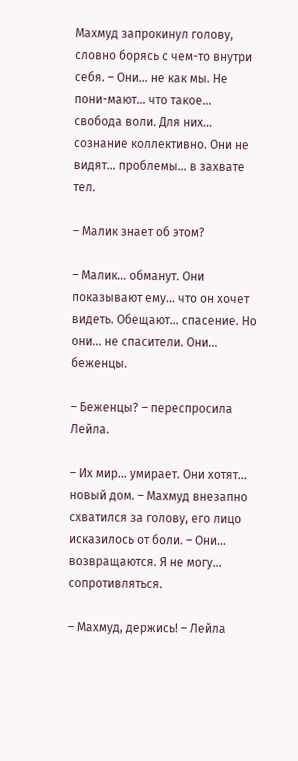Махмуд запрокинул голову, словно борясь с чем-то внутри себя. – Они… не как мы. Не пони-мают… что такое… свобода воли. Для них… сознание коллективно. Они не видят… проблемы… в захвате тел.

– Малик знает об этом?

– Малик… обманут. Они показывают ему… что он хочет видеть. Обещают… спасение. Но они… не спасители. Они… беженцы.

– Беженцы? – переспросила Лейла.

– Их мир… умирает. Они хотят… новый дом. – Махмуд внезапно схватился за голову, его лицо исказилось от боли. – Они… возвращаются. Я не могу… сопротивляться.

– Махмуд, держись! – Лейла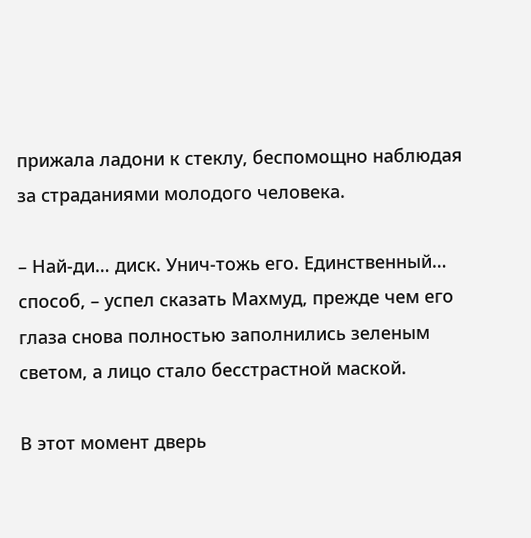прижала ладони к стеклу, беспомощно наблюдая за страданиями молодого человека.

– Най-ди… диск. Унич-тожь его. Единственный… способ, – успел сказать Махмуд, прежде чем его глаза снова полностью заполнились зеленым светом, а лицо стало бесстрастной маской.

В этот момент дверь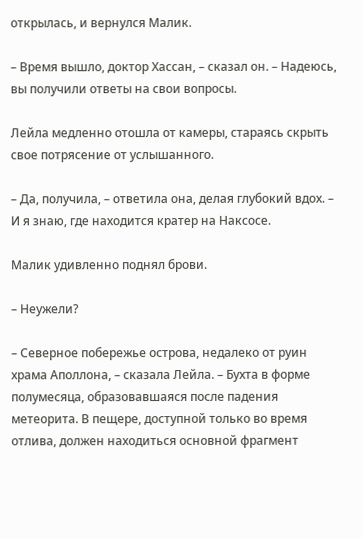открылась, и вернулся Малик.

– Время вышло, доктор Хассан, – сказал он. – Надеюсь, вы получили ответы на свои вопросы.

Лейла медленно отошла от камеры, стараясь скрыть свое потрясение от услышанного.

– Да, получила, – ответила она, делая глубокий вдох. – И я знаю, где находится кратер на Наксосе.

Малик удивленно поднял брови.

– Неужели?

– Северное побережье острова, недалеко от руин храма Аполлона, – сказала Лейла. – Бухта в форме полумесяца, образовавшаяся после падения метеорита. В пещере, доступной только во время отлива, должен находиться основной фрагмент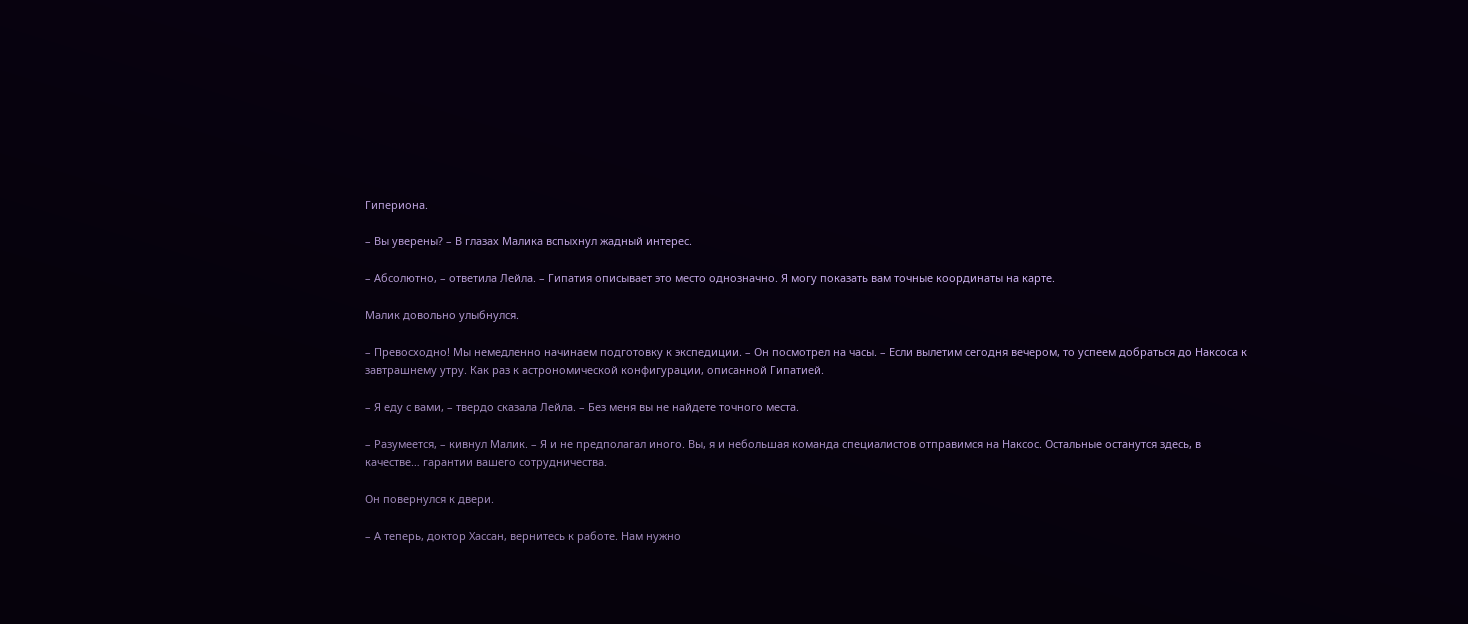Гипериона.

– Вы уверены? – В глазах Малика вспыхнул жадный интерес.

– Абсолютно, – ответила Лейла. – Гипатия описывает это место однозначно. Я могу показать вам точные координаты на карте.

Малик довольно улыбнулся.

– Превосходно! Мы немедленно начинаем подготовку к экспедиции. – Он посмотрел на часы. – Если вылетим сегодня вечером, то успеем добраться до Наксоса к завтрашнему утру. Как раз к астрономической конфигурации, описанной Гипатией.

– Я еду с вами, – твердо сказала Лейла. – Без меня вы не найдете точного места.

– Разумеется, – кивнул Малик. – Я и не предполагал иного. Вы, я и небольшая команда специалистов отправимся на Наксос. Остальные останутся здесь, в качестве… гарантии вашего сотрудничества.

Он повернулся к двери.

– А теперь, доктор Хассан, вернитесь к работе. Нам нужно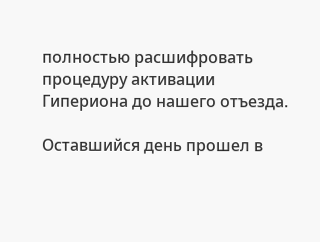полностью расшифровать процедуру активации Гипериона до нашего отъезда.

Оставшийся день прошел в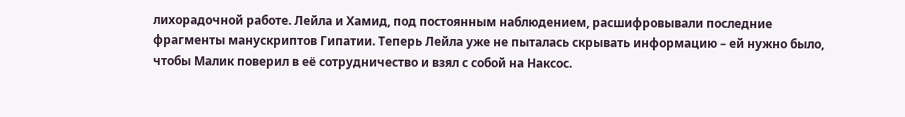лихорадочной работе. Лейла и Хамид, под постоянным наблюдением, расшифровывали последние фрагменты манускриптов Гипатии. Теперь Лейла уже не пыталась скрывать информацию – ей нужно было, чтобы Малик поверил в её сотрудничество и взял с собой на Наксос.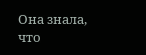Она знала, что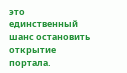это единственный шанс остановить открытие портала.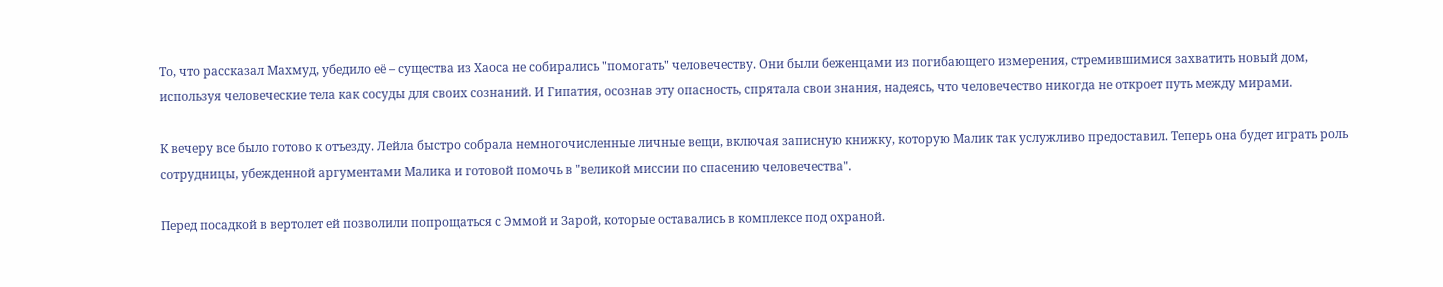То, что рассказал Махмуд, убедило её – существа из Хаоса не собирались "помогать" человечеству. Они были беженцами из погибающего измерения, стремившимися захватить новый дом, используя человеческие тела как сосуды для своих сознаний. И Гипатия, осознав эту опасность, спрятала свои знания, надеясь, что человечество никогда не откроет путь между мирами.

К вечеру все было готово к отъезду. Лейла быстро собрала немногочисленные личные вещи, включая записную книжку, которую Малик так услужливо предоставил. Теперь она будет играть роль сотрудницы, убежденной аргументами Малика и готовой помочь в "великой миссии по спасению человечества".

Перед посадкой в вертолет ей позволили попрощаться с Эммой и Зарой, которые оставались в комплексе под охраной.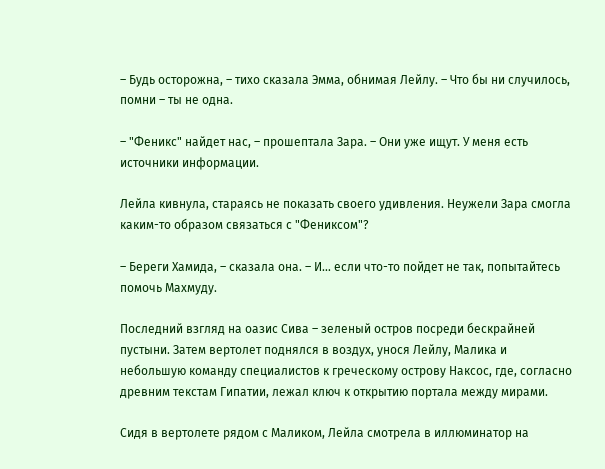– Будь осторожна, – тихо сказала Эмма, обнимая Лейлу. – Что бы ни случилось, помни – ты не одна.

– "Феникс" найдет нас, – прошептала Зара. – Они уже ищут. У меня есть источники информации.

Лейла кивнула, стараясь не показать своего удивления. Неужели Зара смогла каким-то образом связаться с "Фениксом"?

– Береги Хамида, – сказала она. – И… если что-то пойдет не так, попытайтесь помочь Махмуду.

Последний взгляд на оазис Сива – зеленый остров посреди бескрайней пустыни. Затем вертолет поднялся в воздух, унося Лейлу, Малика и небольшую команду специалистов к греческому острову Наксос, где, согласно древним текстам Гипатии, лежал ключ к открытию портала между мирами.

Сидя в вертолете рядом с Маликом, Лейла смотрела в иллюминатор на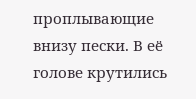проплывающие внизу пески. В её голове крутились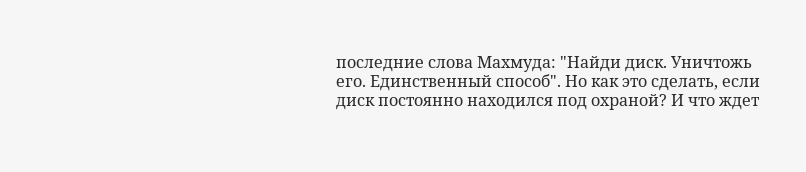последние слова Махмуда: "Найди диск. Уничтожь его. Единственный способ". Но как это сделать, если диск постоянно находился под охраной? И что ждет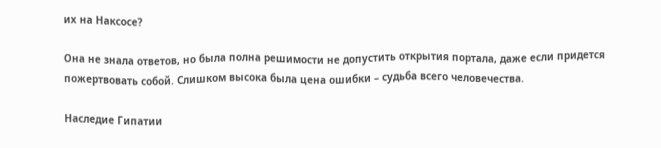их на Наксосе?

Она не знала ответов, но была полна решимости не допустить открытия портала, даже если придется пожертвовать собой. Слишком высока была цена ошибки – судьба всего человечества.

Наследие Гипатии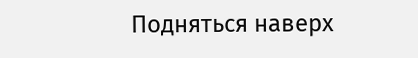Подняться наверх